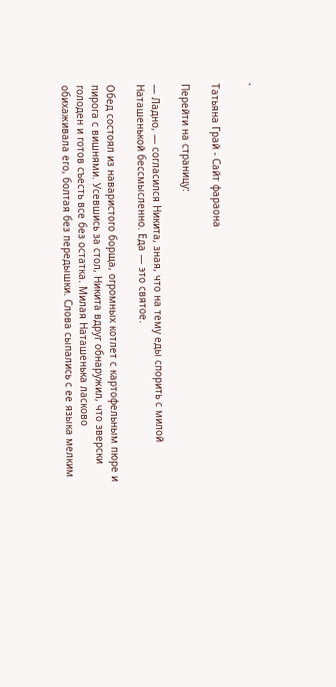`

Татьяна Грай - Сайт фараона

Перейти на страницу:

— Ладно, — согласился Никита, зная, что на тему еды спорить с милой Наташенькой бессмысленно. Еда — это святое.

Обед состоял из наваристого борща, огромных котлет с картофельным пюре и пирога с вишнями. Усевшись за стол, Никита вдруг обнаружил, что зверски голоден и готов съесть все без остатка. Милая Наташенька ласково обихаживала его, болтая без передышки. Слова сыпались с ее языка мелким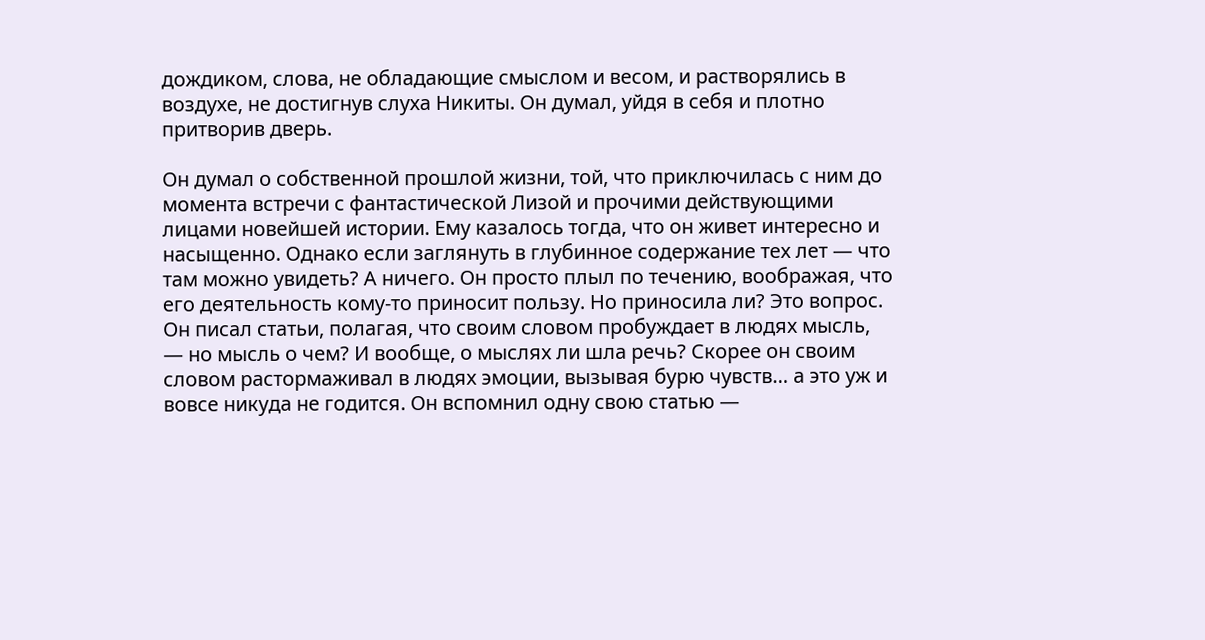дождиком, слова, не обладающие смыслом и весом, и растворялись в воздухе, не достигнув слуха Никиты. Он думал, уйдя в себя и плотно притворив дверь.

Он думал о собственной прошлой жизни, той, что приключилась с ним до момента встречи с фантастической Лизой и прочими действующими лицами новейшей истории. Ему казалось тогда, что он живет интересно и насыщенно. Однако если заглянуть в глубинное содержание тех лет — что там можно увидеть? А ничего. Он просто плыл по течению, воображая, что его деятельность кому-то приносит пользу. Но приносила ли? Это вопрос. Он писал статьи, полагая, что своим словом пробуждает в людях мысль, — но мысль о чем? И вообще, о мыслях ли шла речь? Скорее он своим словом растормаживал в людях эмоции, вызывая бурю чувств… а это уж и вовсе никуда не годится. Он вспомнил одну свою статью —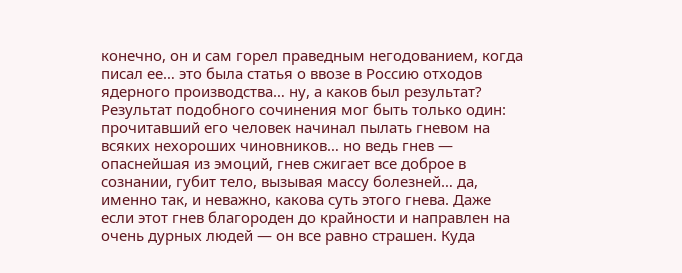конечно, он и сам горел праведным негодованием, когда писал ее… это была статья о ввозе в Россию отходов ядерного производства… ну, а каков был результат? Результат подобного сочинения мог быть только один: прочитавший его человек начинал пылать гневом на всяких нехороших чиновников… но ведь гнев — опаснейшая из эмоций, гнев сжигает все доброе в сознании, губит тело, вызывая массу болезней… да, именно так, и неважно, какова суть этого гнева. Даже если этот гнев благороден до крайности и направлен на очень дурных людей — он все равно страшен. Куда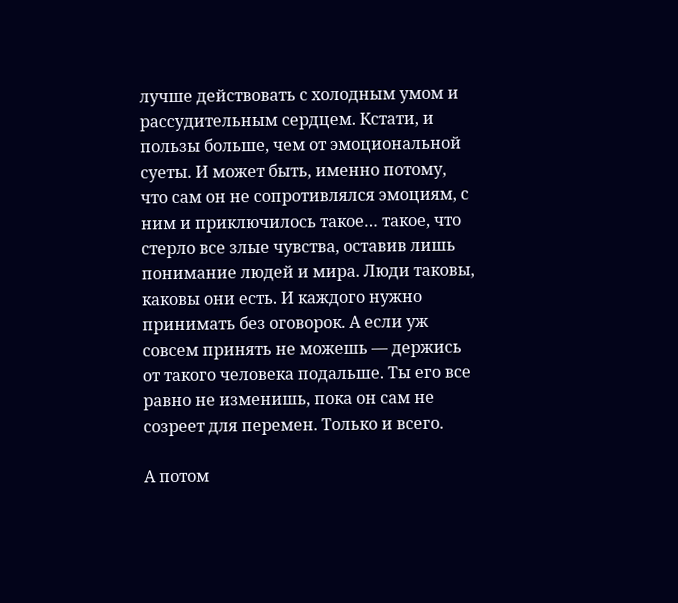лучше действовать с холодным умом и рассудительным сердцем. Кстати, и пользы больше, чем от эмоциональной суеты. И может быть, именно потому, что сам он не сопротивлялся эмоциям, с ним и приключилось такое… такое, что стерло все злые чувства, оставив лишь понимание людей и мира. Люди таковы, каковы они есть. И каждого нужно принимать без оговорок. А если уж совсем принять не можешь — держись от такого человека подальше. Ты его все равно не изменишь, пока он сам не созреет для перемен. Только и всего.

А потом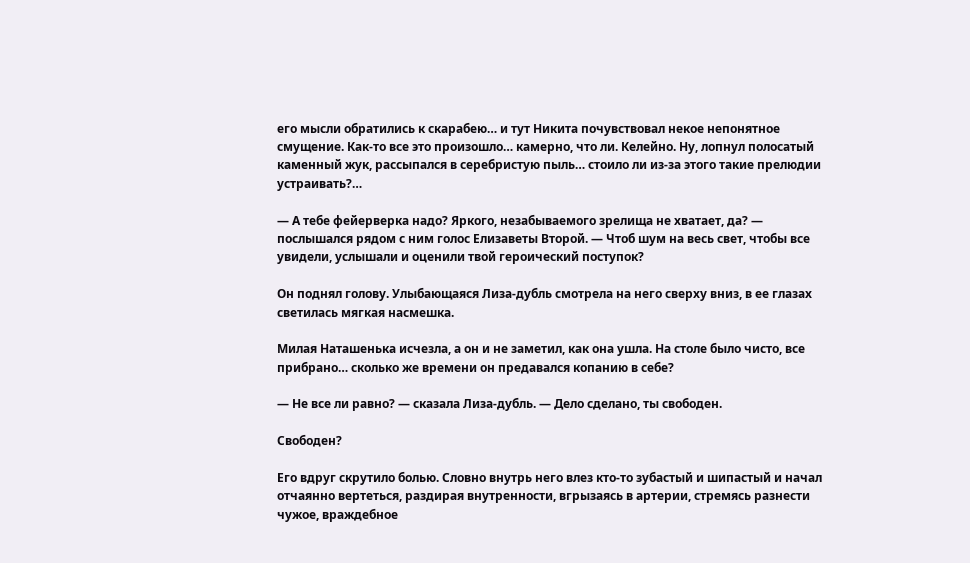его мысли обратились к скарабею… и тут Никита почувствовал некое непонятное смущение. Как-то все это произошло… камерно, что ли. Келейно. Ну, лопнул полосатый каменный жук, рассыпался в серебристую пыль… стоило ли из-за этого такие прелюдии устраивать?…

— А тебе фейерверка надо? Яркого, незабываемого зрелища не хватает, да? — послышался рядом с ним голос Елизаветы Второй. — Чтоб шум на весь свет, чтобы все увидели, услышали и оценили твой героический поступок?

Он поднял голову. Улыбающаяся Лиза-дубль смотрела на него сверху вниз, в ее глазах светилась мягкая насмешка.

Милая Наташенька исчезла, а он и не заметил, как она ушла. На столе было чисто, все прибрано… сколько же времени он предавался копанию в себе?

— Не все ли равно? — сказала Лиза-дубль. — Дело сделано, ты свободен.

Свободен?

Его вдруг скрутило болью. Словно внутрь него влез кто-то зубастый и шипастый и начал отчаянно вертеться, раздирая внутренности, вгрызаясь в артерии, стремясь разнести чужое, враждебное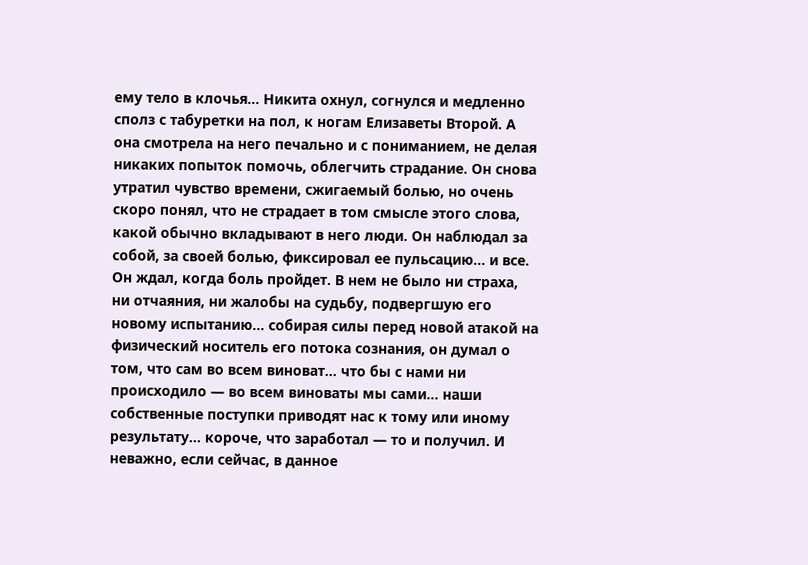ему тело в клочья… Никита охнул, согнулся и медленно сполз с табуретки на пол, к ногам Елизаветы Второй. А она смотрела на него печально и с пониманием, не делая никаких попыток помочь, облегчить страдание. Он снова утратил чувство времени, сжигаемый болью, но очень скоро понял, что не страдает в том смысле этого слова, какой обычно вкладывают в него люди. Он наблюдал за собой, за своей болью, фиксировал ее пульсацию… и все. Он ждал, когда боль пройдет. В нем не было ни страха, ни отчаяния, ни жалобы на судьбу, подвергшую его новому испытанию… собирая силы перед новой атакой на физический носитель его потока сознания, он думал о том, что сам во всем виноват… что бы с нами ни происходило — во всем виноваты мы сами… наши собственные поступки приводят нас к тому или иному результату… короче, что заработал — то и получил. И неважно, если сейчас, в данное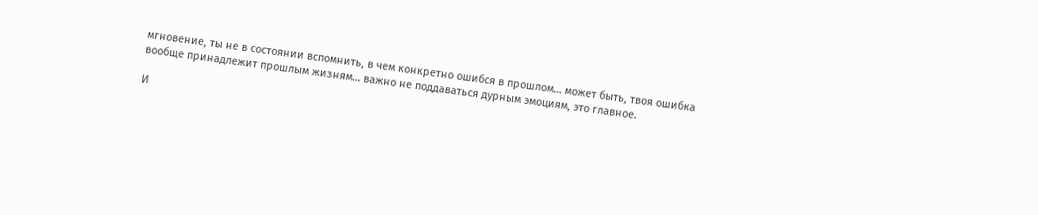мгновение, ты не в состоянии вспомнить, в чем конкретно ошибся в прошлом… может быть, твоя ошибка вообще принадлежит прошлым жизням… важно не поддаваться дурным эмоциям, это главное.

И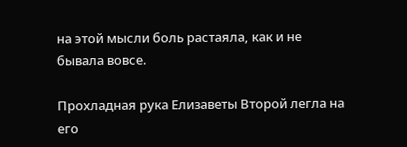на этой мысли боль растаяла, как и не бывала вовсе.

Прохладная рука Елизаветы Второй легла на его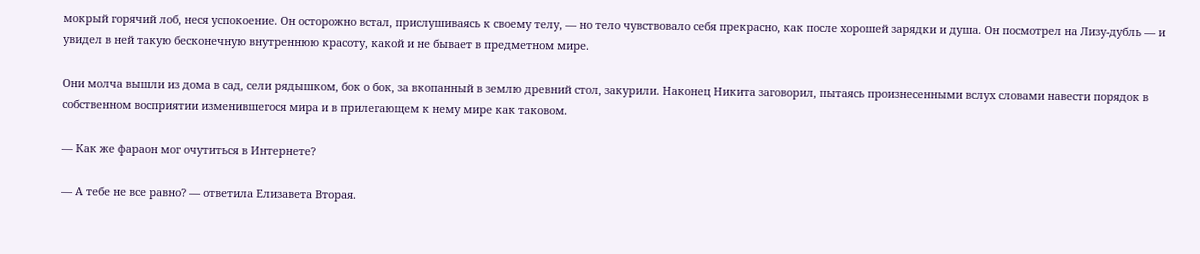мокрый горячий лоб, неся успокоение. Он осторожно встал, прислушиваясь к своему телу, — но тело чувствовало себя прекрасно, как после хорошей зарядки и душа. Он посмотрел на Лизу-дубль — и увидел в ней такую бесконечную внутреннюю красоту, какой и не бывает в предметном мире.

Они молча вышли из дома в сад, сели рядышком, бок о бок, за вкопанный в землю древний стол, закурили. Наконец Никита заговорил, пытаясь произнесенными вслух словами навести порядок в собственном восприятии изменившегося мира и в прилегающем к нему мире как таковом.

— Как же фараон мог очутиться в Интернете?

— А тебе не все равно? — ответила Елизавета Вторая.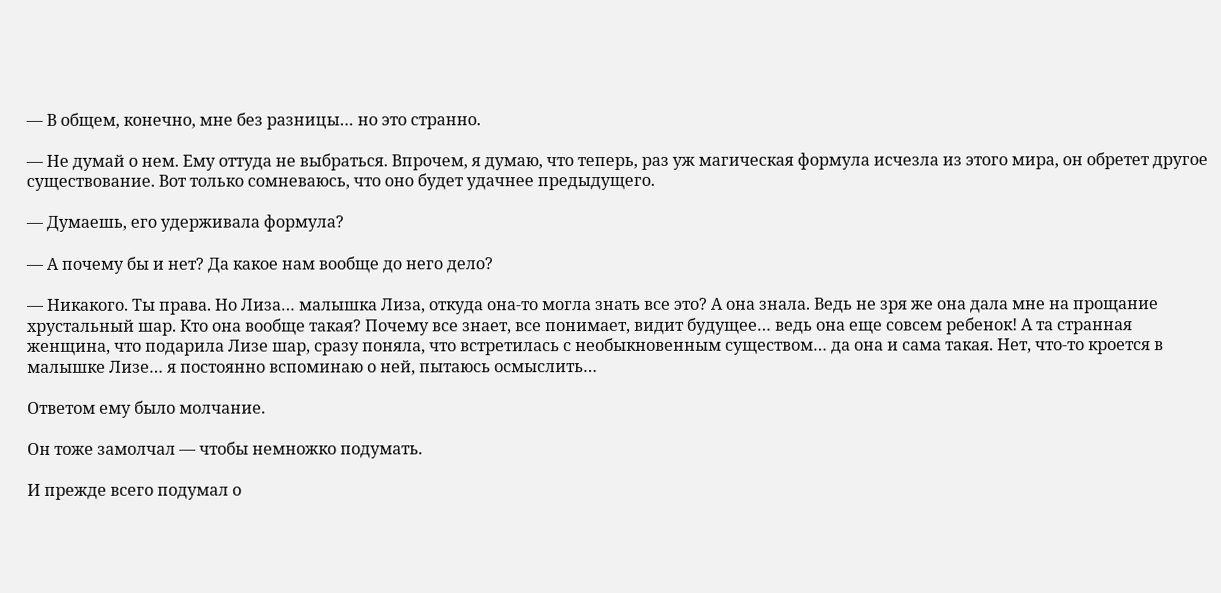— В общем, конечно, мне без разницы… но это странно.

— Не думай о нем. Ему оттуда не выбраться. Впрочем, я думаю, что теперь, раз уж магическая формула исчезла из этого мира, он обретет другое существование. Вот только сомневаюсь, что оно будет удачнее предыдущего.

— Думаешь, его удерживала формула?

— А почему бы и нет? Да какое нам вообще до него дело?

— Никакого. Ты права. Но Лиза… малышка Лиза, откуда она-то могла знать все это? А она знала. Ведь не зря же она дала мне на прощание хрустальный шар. Кто она вообще такая? Почему все знает, все понимает, видит будущее… ведь она еще совсем ребенок! А та странная женщина, что подарила Лизе шар, сразу поняла, что встретилась с необыкновенным существом… да она и сама такая. Нет, что-то кроется в малышке Лизе… я постоянно вспоминаю о ней, пытаюсь осмыслить…

Ответом ему было молчание.

Он тоже замолчал — чтобы немножко подумать.

И прежде всего подумал о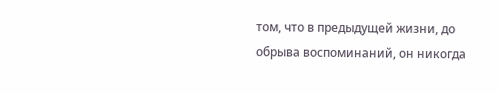том, что в предыдущей жизни, до обрыва воспоминаний, он никогда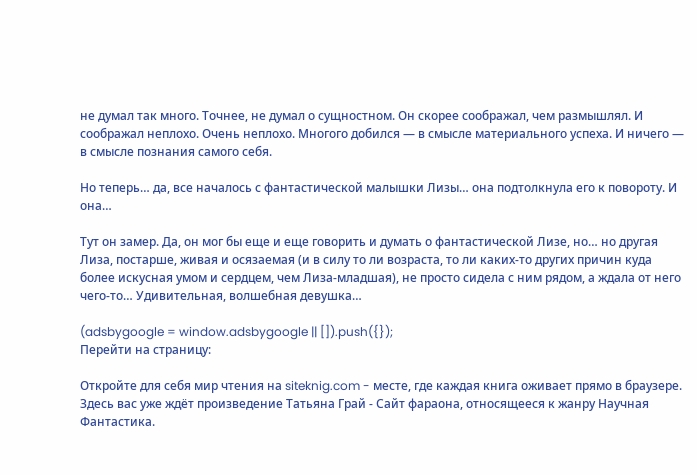не думал так много. Точнее, не думал о сущностном. Он скорее соображал, чем размышлял. И соображал неплохо. Очень неплохо. Многого добился — в смысле материального успеха. И ничего — в смысле познания самого себя.

Но теперь… да, все началось с фантастической малышки Лизы… она подтолкнула его к повороту. И она…

Тут он замер. Да, он мог бы еще и еще говорить и думать о фантастической Лизе, но… но другая Лиза, постарше, живая и осязаемая (и в силу то ли возраста, то ли каких-то других причин куда более искусная умом и сердцем, чем Лиза-младшая), не просто сидела с ним рядом, а ждала от него чего-то… Удивительная, волшебная девушка…

(adsbygoogle = window.adsbygoogle || []).push({});
Перейти на страницу:

Откройте для себя мир чтения на siteknig.com - месте, где каждая книга оживает прямо в браузере. Здесь вас уже ждёт произведение Татьяна Грай - Сайт фараона, относящееся к жанру Научная Фантастика.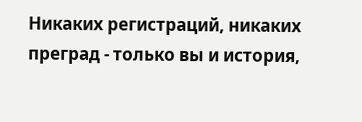Никаких регистраций, никаких преград - только вы и история,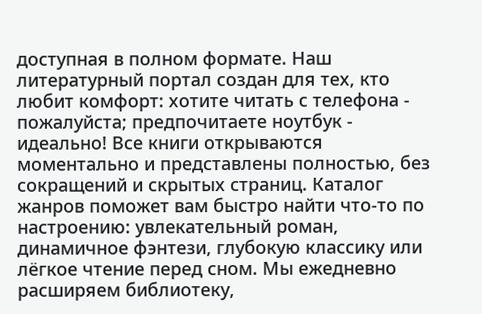доступная в полном формате. Наш литературный портал создан для тех, кто любит комфорт: хотите читать с телефона - пожалуйста; предпочитаете ноутбук - идеально! Все книги открываются моментально и представлены полностью, без сокращений и скрытых страниц. Каталог жанров поможет вам быстро найти что-то по настроению: увлекательный роман, динамичное фэнтези, глубокую классику или лёгкое чтение перед сном. Мы ежедневно расширяем библиотеку,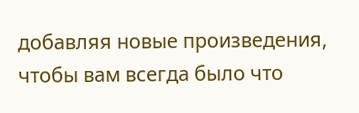добавляя новые произведения, чтобы вам всегда было что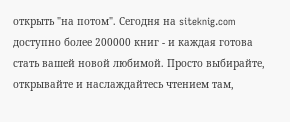открыть "на потом". Сегодня на siteknig.com доступно более 200000 книг - и каждая готова стать вашей новой любимой. Просто выбирайте, открывайте и наслаждайтесь чтением там,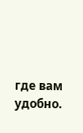где вам удобно.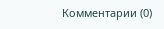Комментарии (0)